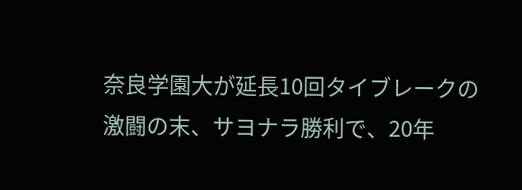奈良学園大が延長10回タイブレークの激闘の末、サヨナラ勝利で、20年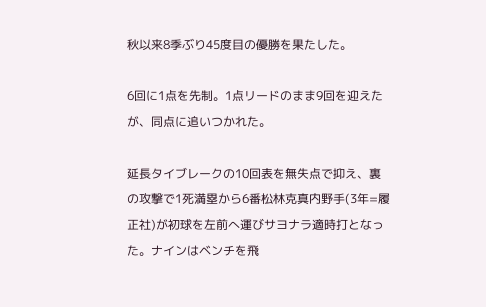秋以来8季ぶり45度目の優勝を果たした。

6回に1点を先制。1点リードのまま9回を迎えたが、同点に追いつかれた。

延長タイブレークの10回表を無失点で抑え、裏の攻撃で1死満塁から6番松林克真内野手(3年=履正社)が初球を左前へ運びサヨナラ適時打となった。ナインはベンチを飛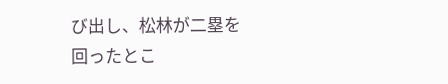び出し、松林が二塁を回ったとこ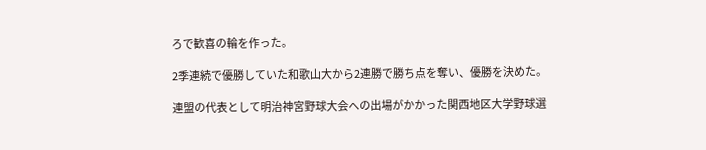ろで歓喜の輪を作った。

2季連続で優勝していた和歌山大から2連勝で勝ち点を奪い、優勝を決めた。

連盟の代表として明治神宮野球大会への出場がかかった関西地区大学野球選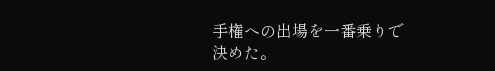手権への出場を一番乗りで決めた。